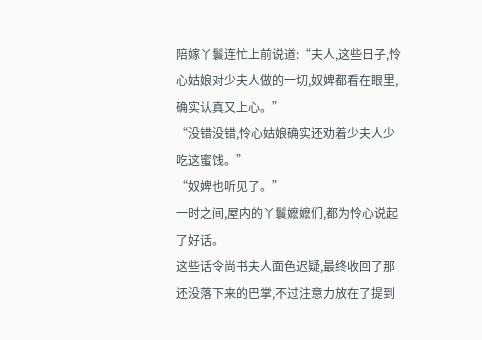陪嫁丫鬟连忙上前说道:“夫人,这些日子,怜心姑娘对少夫人做的一切,奴婢都看在眼里,确实认真又上心。”
“没错没错,怜心姑娘确实还劝着少夫人少吃这蜜饯。”
“奴婢也听见了。”
一时之间,屋内的丫鬟嬷嬷们,都为怜心说起了好话。
这些话令尚书夫人面色迟疑,最终收回了那还没落下来的巴掌,不过注意力放在了提到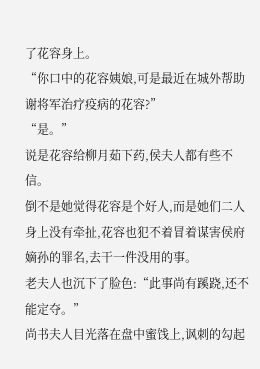了花容身上。
“你口中的花容姨娘,可是最近在城外帮助谢将军治疗疫病的花容?”
“是。”
说是花容给柳月茹下药,侯夫人都有些不信。
倒不是她觉得花容是个好人,而是她们二人身上没有牵扯,花容也犯不着冒着谋害侯府嫡孙的罪名,去干一件没用的事。
老夫人也沉下了脸色:“此事尚有蹊跷,还不能定夺。”
尚书夫人目光落在盘中蜜饯上,讽刺的勾起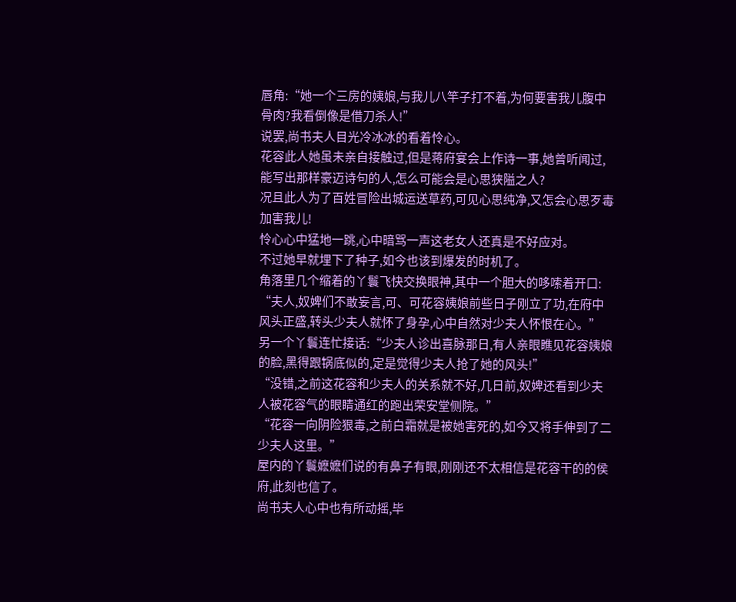唇角:“她一个三房的姨娘,与我儿八竿子打不着,为何要害我儿腹中骨肉?我看倒像是借刀杀人!”
说罢,尚书夫人目光冷冰冰的看着怜心。
花容此人她虽未亲自接触过,但是蒋府宴会上作诗一事,她曾听闻过,能写出那样豪迈诗句的人,怎么可能会是心思狭隘之人?
况且此人为了百姓冒险出城运送草药,可见心思纯净,又怎会心思歹毒加害我儿!
怜心心中猛地一跳,心中暗骂一声这老女人还真是不好应对。
不过她早就埋下了种子,如今也该到爆发的时机了。
角落里几个缩着的丫鬟飞快交换眼神,其中一个胆大的哆嗦着开口:
“夫人,奴婢们不敢妄言,可、可花容姨娘前些日子刚立了功,在府中风头正盛,转头少夫人就怀了身孕,心中自然对少夫人怀恨在心。”
另一个丫鬟连忙接话:“少夫人诊出喜脉那日,有人亲眼瞧见花容姨娘的脸,黑得跟锅底似的,定是觉得少夫人抢了她的风头!”
“没错,之前这花容和少夫人的关系就不好,几日前,奴婢还看到少夫人被花容气的眼睛通红的跑出荣安堂侧院。”
“花容一向阴险狠毒,之前白霜就是被她害死的,如今又将手伸到了二少夫人这里。”
屋内的丫鬟嬷嬷们说的有鼻子有眼,刚刚还不太相信是花容干的的侯府,此刻也信了。
尚书夫人心中也有所动摇,毕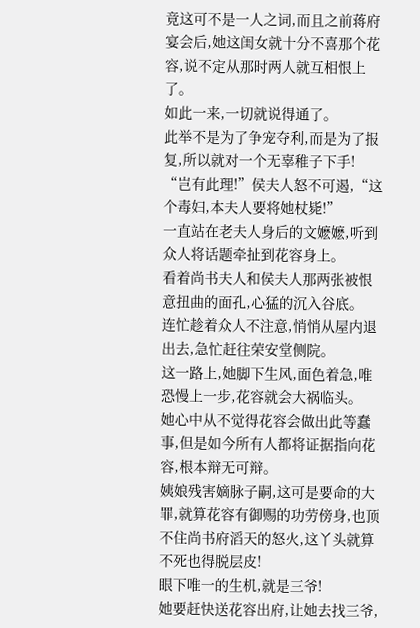竟这可不是一人之词,而且之前蒋府宴会后,她这闺女就十分不喜那个花容,说不定从那时两人就互相恨上了。
如此一来,一切就说得通了。
此举不是为了争宠夺利,而是为了报复,所以就对一个无辜稚子下手!
“岂有此理!”侯夫人怒不可遏,“这个毒妇,本夫人要将她杖毙!”
一直站在老夫人身后的文嬷嬷,听到众人将话题牵扯到花容身上。
看着尚书夫人和侯夫人那两张被恨意扭曲的面孔,心猛的沉入谷底。
连忙趁着众人不注意,悄悄从屋内退出去,急忙赶往荣安堂侧院。
这一路上,她脚下生风,面色着急,唯恐慢上一步,花容就会大祸临头。
她心中从不觉得花容会做出此等蠢事,但是如今所有人都将证据指向花容,根本辩无可辩。
姨娘残害嫡脉子嗣,这可是要命的大罪,就算花容有御赐的功劳傍身,也顶不住尚书府滔天的怒火,这丫头就算不死也得脱层皮!
眼下唯一的生机,就是三爷!
她要赶快送花容出府,让她去找三爷,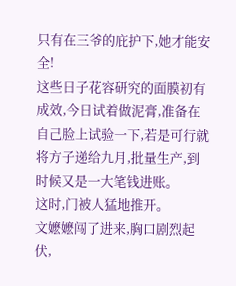只有在三爷的庇护下,她才能安全!
这些日子花容研究的面膜初有成效,今日试着做泥膏,准备在自己脸上试验一下,若是可行就将方子递给九月,批量生产,到时候又是一大笔钱进账。
这时,门被人猛地推开。
文嬷嬷闯了进来,胸口剧烈起伏,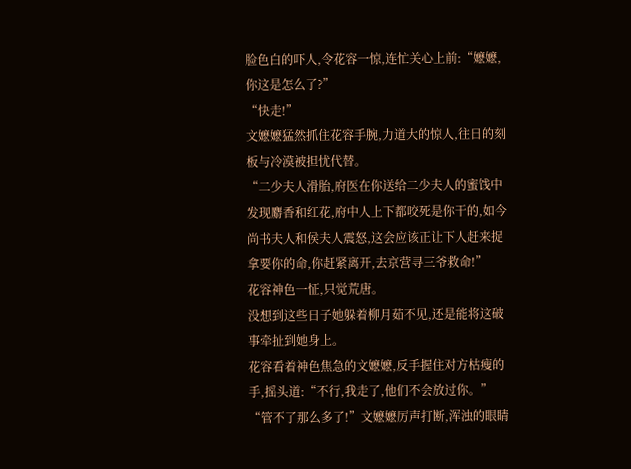脸色白的吓人,令花容一惊,连忙关心上前:“嬷嬷,你这是怎么了?”
“快走!”
文嬷嬷猛然抓住花容手腕,力道大的惊人,往日的刻板与冷漠被担忧代替。
“二少夫人滑胎,府医在你送给二少夫人的蜜饯中发现麝香和红花,府中人上下都咬死是你干的,如今尚书夫人和侯夫人震怒,这会应该正让下人赶来捉拿要你的命,你赶紧离开,去京营寻三爷救命!”
花容神色一怔,只觉荒唐。
没想到这些日子她躲着柳月茹不见,还是能将这破事牵扯到她身上。
花容看着神色焦急的文嬷嬷,反手握住对方枯瘦的手,摇头道:“不行,我走了,他们不会放过你。”
“管不了那么多了!”文嬷嬷厉声打断,浑浊的眼睛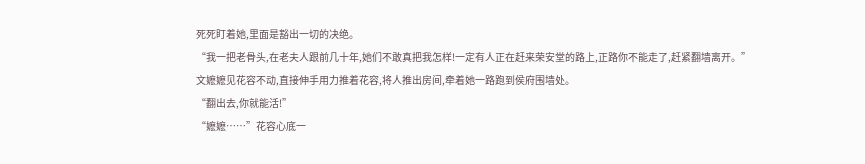死死盯着她,里面是豁出一切的决绝。
“我一把老骨头,在老夫人跟前几十年,她们不敢真把我怎样!一定有人正在赶来荣安堂的路上,正路你不能走了,赶紧翻墙离开。”
文嬷嬷见花容不动,直接伸手用力推着花容,将人推出房间,牵着她一路跑到侯府围墙处。
“翻出去,你就能活!”
“嬷嬷……”花容心底一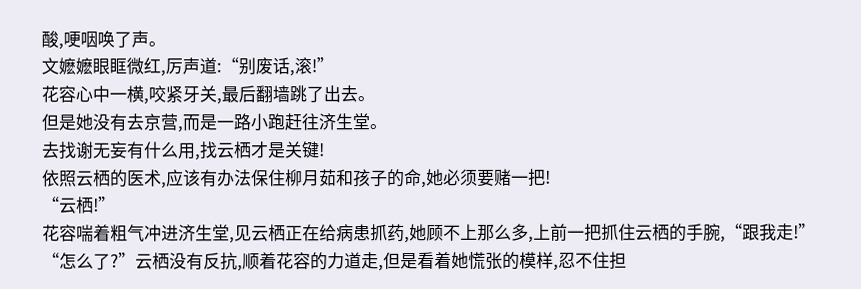酸,哽咽唤了声。
文嬷嬷眼眶微红,厉声道:“别废话,滚!”
花容心中一横,咬紧牙关,最后翻墙跳了出去。
但是她没有去京营,而是一路小跑赶往济生堂。
去找谢无妄有什么用,找云栖才是关键!
依照云栖的医术,应该有办法保住柳月茹和孩子的命,她必须要赌一把!
“云栖!”
花容喘着粗气冲进济生堂,见云栖正在给病患抓药,她顾不上那么多,上前一把抓住云栖的手腕,“跟我走!”
“怎么了?”云栖没有反抗,顺着花容的力道走,但是看着她慌张的模样,忍不住担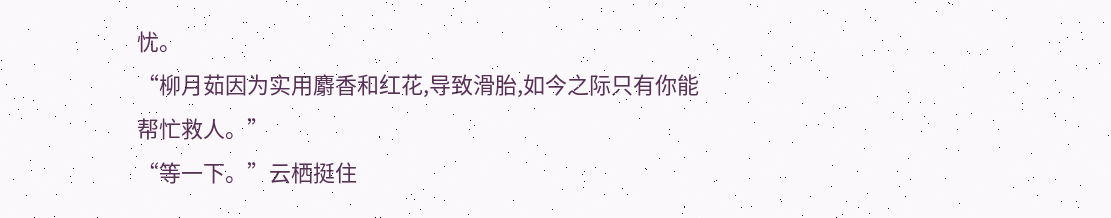忧。
“柳月茹因为实用麝香和红花,导致滑胎,如今之际只有你能帮忙救人。”
“等一下。”云栖挺住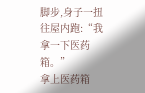脚步,身子一扭往屋内跑:“我拿一下医药箱。”
拿上医药箱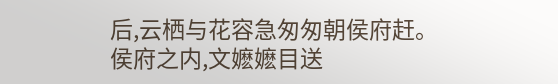后,云栖与花容急匆匆朝侯府赶。
侯府之内,文嬷嬷目送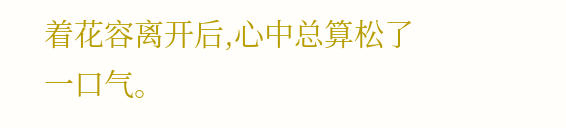着花容离开后,心中总算松了一口气。